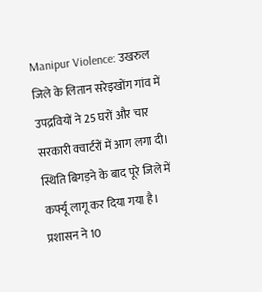Manipur Violence: उखरुल जिले के लितान सरेइखोंग गांव में उपद्रवियों ने 25 घरों और चार सरकारी क्वार्टरों में आग लगा दी। स्थिति बिगड़ने के बाद पूरे जिले में कर्फ्यू लागू कर दिया गया है। प्रशासन ने 10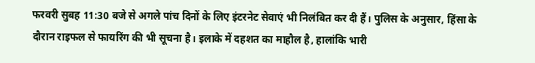फरवरी सुबह 11:30 बजे से अगले पांच दिनों के लिए इंटरनेट सेवाएं भी निलंबित कर दी हैं। पुलिस के अनुसार, हिंसा के दौरान राइफल से फायरिंग की भी सूचना है। इलाके में दहशत का माहौल है, हालांकि भारी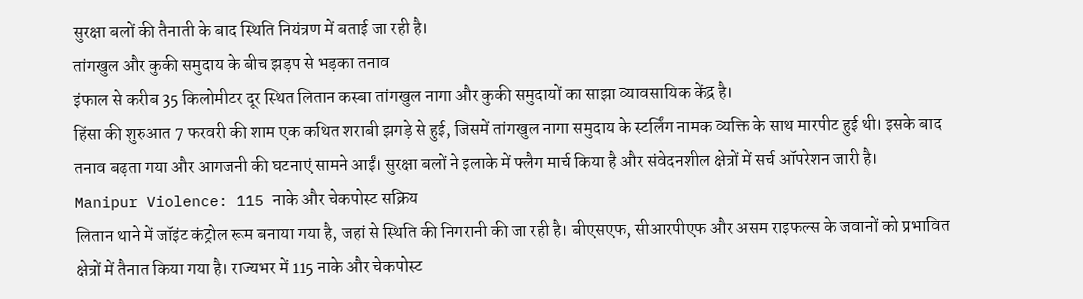सुरक्षा बलों की तैनाती के बाद स्थिति नियंत्रण में बताई जा रही है।
तांगखुल और कुकी समुदाय के बीच झड़प से भड़का तनाव
इंफाल से करीब 35 किलोमीटर दूर स्थित लितान कस्बा तांगखुल नागा और कुकी समुदायों का साझा व्यावसायिक केंद्र है।
हिंसा की शुरुआत 7 फरवरी की शाम एक कथित शराबी झगड़े से हुई, जिसमें तांगखुल नागा समुदाय के स्टर्लिंग नामक व्यक्ति के साथ मारपीट हुई थी। इसके बाद तनाव बढ़ता गया और आगजनी की घटनाएं सामने आईं। सुरक्षा बलों ने इलाके में फ्लैग मार्च किया है और संवेदनशील क्षेत्रों में सर्च ऑपरेशन जारी है।
Manipur Violence: 115 नाके और चेकपोस्ट सक्रिय
लितान थाने में जॉइंट कंट्रोल रूम बनाया गया है, जहां से स्थिति की निगरानी की जा रही है। बीएसएफ, सीआरपीएफ और असम राइफल्स के जवानों को प्रभावित क्षेत्रों में तैनात किया गया है। राज्यभर में 115 नाके और चेकपोस्ट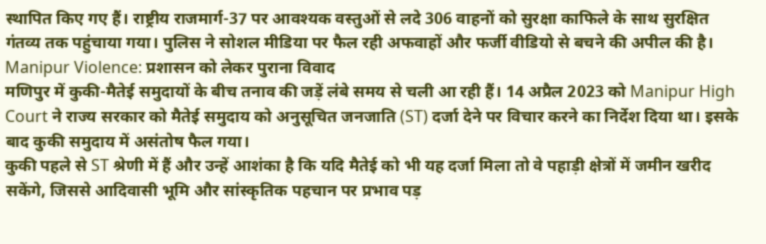स्थापित किए गए हैं। राष्ट्रीय राजमार्ग-37 पर आवश्यक वस्तुओं से लदे 306 वाहनों को सुरक्षा काफिले के साथ सुरक्षित गंतव्य तक पहुंचाया गया। पुलिस ने सोशल मीडिया पर फैल रही अफवाहों और फर्जी वीडियो से बचने की अपील की है।
Manipur Violence: प्रशासन को लेकर पुराना विवाद
मणिपुर में कुकी-मैतेई समुदायों के बीच तनाव की जड़ें लंबे समय से चली आ रही हैं। 14 अप्रैल 2023 को Manipur High Court ने राज्य सरकार को मैतेई समुदाय को अनुसूचित जनजाति (ST) दर्जा देने पर विचार करने का निर्देश दिया था। इसके बाद कुकी समुदाय में असंतोष फैल गया।
कुकी पहले से ST श्रेणी में हैं और उन्हें आशंका है कि यदि मैतेई को भी यह दर्जा मिला तो वे पहाड़ी क्षेत्रों में जमीन खरीद सकेंगे, जिससे आदिवासी भूमि और सांस्कृतिक पहचान पर प्रभाव पड़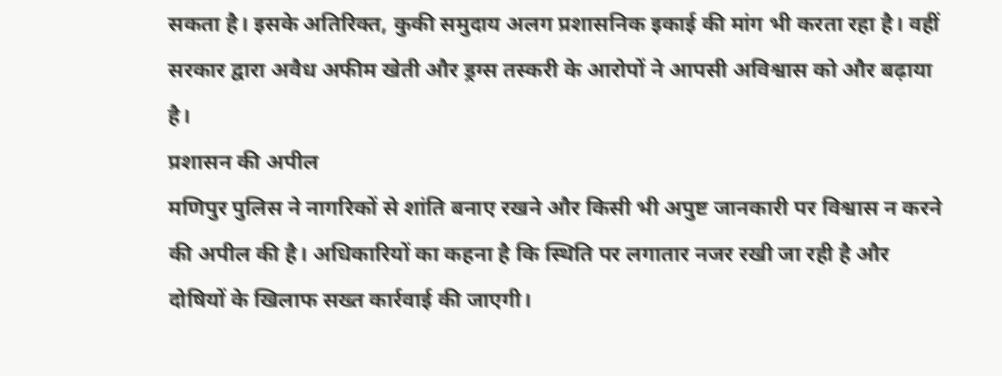सकता है। इसके अतिरिक्त, कुकी समुदाय अलग प्रशासनिक इकाई की मांग भी करता रहा है। वहीं सरकार द्वारा अवैध अफीम खेती और ड्रग्स तस्करी के आरोपों ने आपसी अविश्वास को और बढ़ाया है।
प्रशासन की अपील
मणिपुर पुलिस ने नागरिकों से शांति बनाए रखने और किसी भी अपुष्ट जानकारी पर विश्वास न करने की अपील की है। अधिकारियों का कहना है कि स्थिति पर लगातार नजर रखी जा रही है और दोषियों के खिलाफ सख्त कार्रवाई की जाएगी।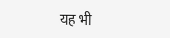यह भी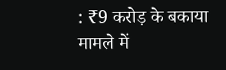: ₹9 करोड़ के बकाया मामले में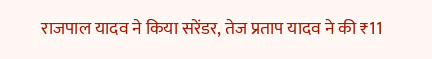राजपाल यादव ने किया सरेंडर, तेज प्रताप यादव ने की ₹11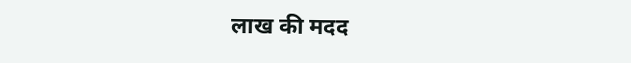लाख की मदद